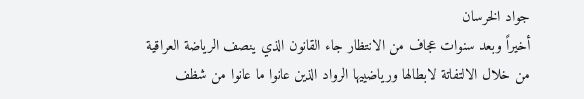جواد الخرسان
أخيراً وبعد سنوات عجاف من الانتظار جاء القانون الذي ينصف الرياضة العراقية من خلال الالتفاتة لابطالها ورياضييها الرواد الذين عانوا ما عانوا من شظف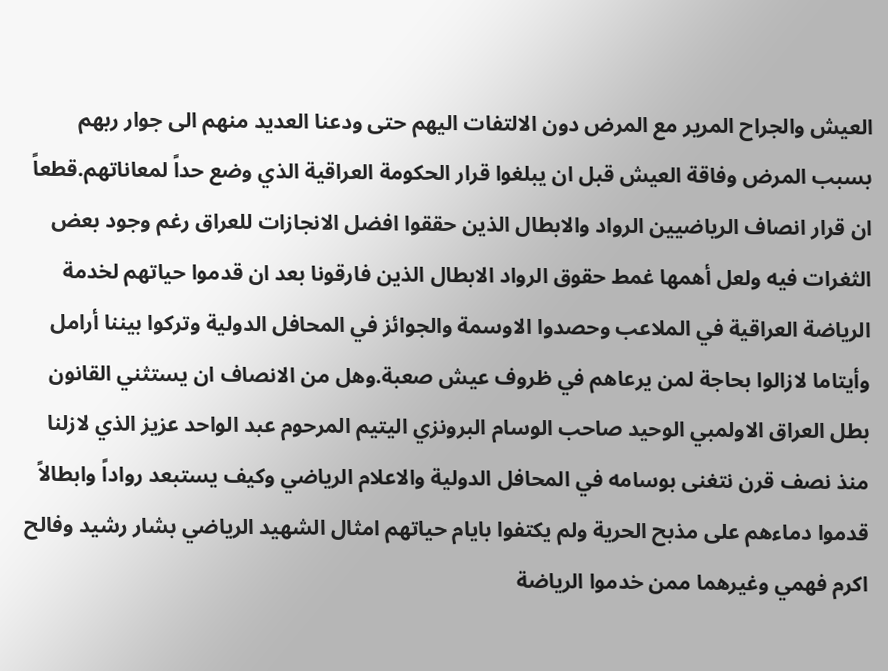العيش والجراح المرير مع المرض دون الالتفات اليهم حتى ودعنا العديد منهم الى جوار ربهم بسبب المرض وفاقة العيش قبل ان يبلغوا قرار الحكومة العراقية الذي وضع حداً لمعاناتهم.قطعاً ان قرار انصاف الرياضيين الرواد والابطال الذين حققوا افضل الانجازات للعراق رغم وجود بعض الثغرات فيه ولعل أهمها غمط حقوق الرواد الابطال الذين فارقونا بعد ان قدموا حياتهم لخدمة الرياضة العراقية في الملاعب وحصدوا الاوسمة والجوائز في المحافل الدولية وتركوا بيننا أرامل وأيتاما لازالوا بحاجة لمن يرعاهم في ظروف عيش صعبة.وهل من الانصاف ان يستثني القانون بطل العراق الاولمبي الوحيد صاحب الوسام البرونزي اليتيم المرحوم عبد الواحد عزيز الذي لازلنا منذ نصف قرن نتغنى بوسامه في المحافل الدولية والاعلام الرياضي وكيف يستبعد رواداً وابطالاً قدموا دماءهم على مذبح الحرية ولم يكتفوا بايام حياتهم امثال الشهيد الرياضي بشار رشيد وفالح اكرم فهمي وغيرهما ممن خدموا الرياضة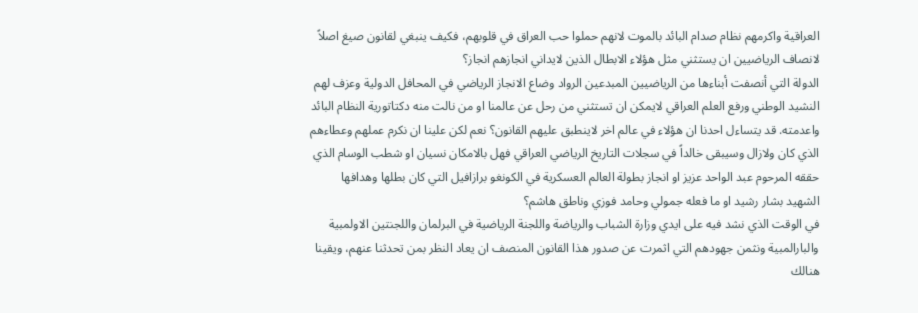العراقية واكرمهم نظام صدام البائد بالموت لانهم حملوا حب العراق في قلوبهم، فكيف ينبغي لقانون صيغ اصلاً لانصاف الرياضيين ان يستثني مثل هؤلاء الابطال الذين لايداني انجازهم انجاز؟
الدولة التي أنصفت أبناءها من الرياضيين المبدعين الرواد وضاع الانجاز الرياضي في المحافل الدولية وعزف لهم النشيد الوطني ورفع العلم العراقي لايمكن ان تستثني من رحل عن عالمنا او من نالت منه دكتاتورية النظام البائد واعدمته. قد يتساءل احدنا ان هؤلاء في عالم اخر لاينطبق عليهم القانون؟ نعم لكن علينا ان نكرم عملهم وعطاءهم الذي كان ولازال وسيبقى خالداً في سجلات التاريخ الرياضي العراقي فهل بالامكان نسيان او شطب الوسام الذي حققه المرحوم عبد الواحد عزيز او انجاز بطولة العالم العسكرية في الكونغو برازافيل التي كان بطلها وهدافها الشهيد بشار رشيد او ما فعله جمولي وحامد فوزي وناطق هاشم؟
في الوقت الذي نشد فيه على ايدي وزارة الشباب والرياضة واللجنة الرياضية في البرلمان واللجنتين الاولمبية والبارالمبية ونثمن جهودهم التي اثمرت عن صدور هذا القانون المنصف ان يعاد النظر بمن تحدثنا عنهم، ويقينا هنالك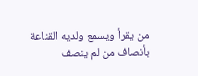من يقرأ ويسمع ولديه القناعة بأنصاف من لم ينصف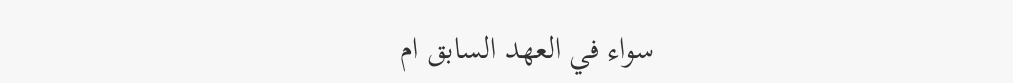سواء في العهد السابق ام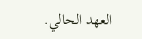العهد الحالي.